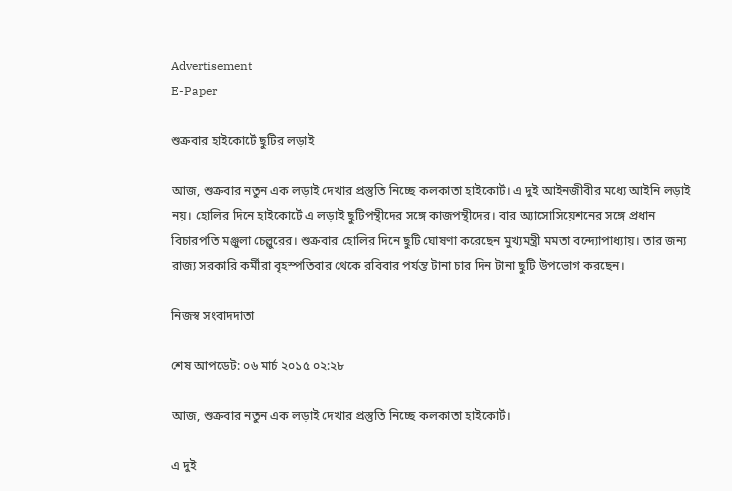Advertisement
E-Paper

শুক্রবার হাইকোর্টে ছুটির লড়াই

আজ, শুক্রবার নতুন এক লড়াই দেখার প্রস্তুতি নিচ্ছে কলকাতা হাইকোর্ট। এ দুই আইনজীবীর মধ্যে আইনি লড়াই নয়। হোলির দিনে হাইকোর্টে এ লড়াই ছুটিপন্থীদের সঙ্গে কাজপন্থীদের। বার অ্যাসোসিয়েশনের সঙ্গে প্রধান বিচারপতি মঞ্জুলা চেল্লুরের। শুক্রবার হোলির দিনে ছুটি ঘোষণা করেছেন মুখ্যমন্ত্রী মমতা বন্দ্যোপাধ্যায়। তার জন্য রাজ্য সরকারি কর্মীরা বৃহস্পতিবার থেকে রবিবার পর্যন্ত টানা চার দিন টানা ছুটি উপভোগ করছেন।

নিজস্ব সংবাদদাতা

শেষ আপডেট: ০৬ মার্চ ২০১৫ ০২:২৮

আজ, শুক্রবার নতুন এক লড়াই দেখার প্রস্তুতি নিচ্ছে কলকাতা হাইকোর্ট।

এ দুই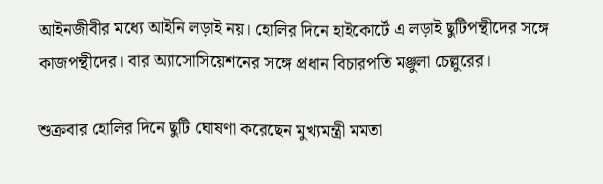আইনজীবীর মধ্যে আইনি লড়াই নয়। হোলির দিনে হাইকোর্টে এ লড়াই ছুটিপন্থীদের সঙ্গে কাজপন্থীদের। বার অ্যাসোসিয়েশনের সঙ্গে প্রধান বিচারপতি মঞ্জুলা চেল্লুরের।

শুক্রবার হোলির দিনে ছুটি ঘোষণা করেছেন মুখ্যমন্ত্রী মমতা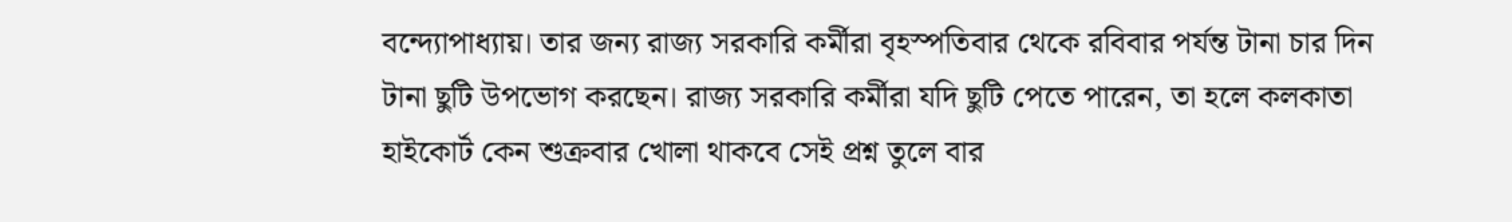বন্দ্যোপাধ্যায়। তার জন্য রাজ্য সরকারি কর্মীরা বৃহস্পতিবার থেকে রবিবার পর্যন্ত টানা চার দিন টানা ছুটি উপভোগ করছেন। রাজ্য সরকারি কর্মীরা যদি ছুটি পেতে পারেন, তা হলে কলকাতা হাইকোর্ট কেন শুক্রবার খোলা থাকবে সেই প্রশ্ন তুলে বার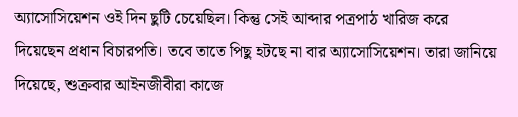অ্যাসোসিয়েশন ওই দিন ছুটি চেয়েছিল। কিন্তু সেই আব্দার পত্রপাঠ খারিজ করে দিয়েছেন প্রধান বিচারপতি। তবে তাতে পিছু হটছে না বার অ্যাসোসিয়েশন। তারা জানিয়ে দিয়েছে, শুক্রবার আইনজীবীরা কাজে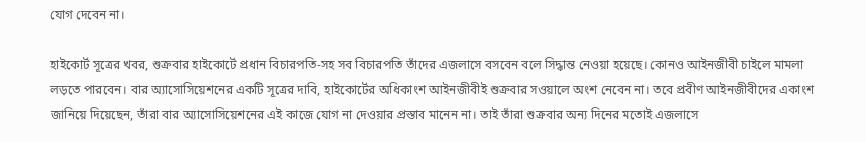যোগ দেবেন না।

হাইকোর্ট সূত্রের খবর, শুক্রবার হাইকোর্টে প্রধান বিচারপতি-সহ সব বিচারপতি তাঁদের এজলাসে বসবেন বলে সিদ্ধান্ত নেওয়া হয়েছে। কোনও আইনজীবী চাইলে মামলা লড়তে পারবেন। বার অ্যাসোসিয়েশনের একটি সূত্রের দাবি, হাইকোর্টের অধিকাংশ আইনজীবীই শুক্রবার সওয়ালে অংশ নেবেন না। তবে প্রবীণ আইনজীবীদের একাংশ জানিয়ে দিয়েছেন, তাঁরা বার অ্যাসোসিয়েশনের এই কাজে যোগ না দেওয়ার প্রস্তাব মানেন না। তাই তাঁরা শুক্রবার অন্য দিনের মতোই এজলাসে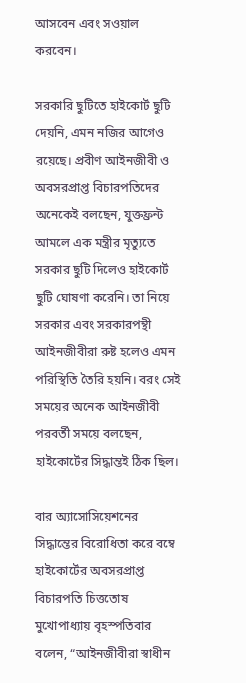আসবেন এবং সওয়াল করবেন।

সরকারি ছুটিতে হাইকোর্ট ছুটি দেয়নি, এমন নজির আগেও রয়েছে। প্রবীণ আইনজীবী ও অবসরপ্রাপ্ত বিচারপতিদের অনেকেই বলছেন, যুক্তফ্রন্ট আমলে এক মন্ত্রীর মৃত্যুতে সরকার ছুটি দিলেও হাইকোর্ট ছুটি ঘোষণা করেনি। তা নিয়ে সরকার এবং সরকারপন্থী আইনজীবীরা রুষ্ট হলেও এমন পরিস্থিতি তৈরি হয়নি। বরং সেই সময়ের অনেক আইনজীবী পরবর্তী সময়ে বলছেন, হাইকোর্টের সিদ্ধান্তই ঠিক ছিল।

বার অ্যাসোসিয়েশনের সিদ্ধান্তের বিরোধিতা করে বম্বে হাইকোর্টের অবসরপ্রাপ্ত বিচারপতি চিত্ততোষ মুখোপাধ্যায় বৃহস্পতিবার বলেন, “আইনজীবীরা স্বাধীন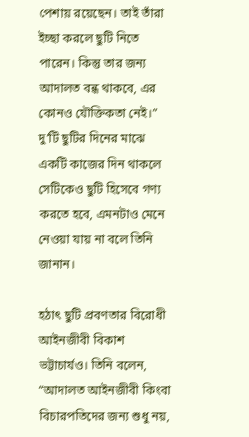পেশায় রয়েছেন। তাই তাঁরা ইচ্ছা করলে ছুটি নিতে পারেন। কিন্তু তার জন্য আদালত বন্ধ থাকবে, এর কোনও যৌক্তিকতা নেই।” দু’টি ছুটির দিনের মাঝে একটি কাজের দিন থাকলে সেটিকেও ছুটি হিসেবে গণ্য করতে হবে, এমনটাও মেনে নেওয়া যায় না বলে তিনি জানান।

হঠাৎ ছুটি প্রবণতার বিরোধী আইনজীবী বিকাশ ভট্টাচার্যও। তিনি বলেন, “আদালত আইনজীবী কিংবা বিচারপতিদের জন্য শুধু নয়,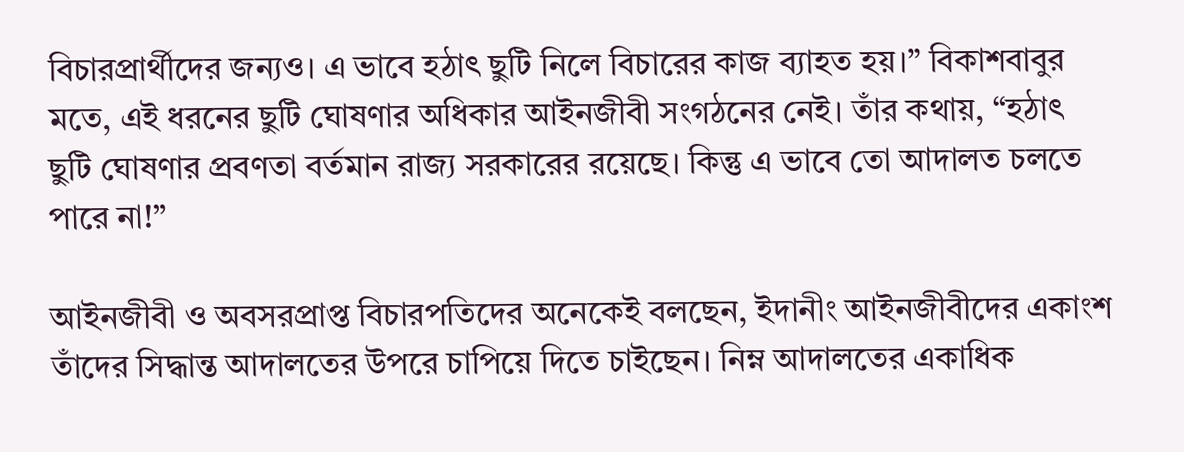বিচারপ্রার্থীদের জন্যও। এ ভাবে হঠাৎ ছুটি নিলে বিচারের কাজ ব্যাহত হয়।” বিকাশবাবুর মতে, এই ধরনের ছুটি ঘোষণার অধিকার আইনজীবী সংগঠনের নেই। তাঁর কথায়, “হঠাৎ ছুটি ঘোষণার প্রবণতা বর্তমান রাজ্য সরকারের রয়েছে। কিন্তু এ ভাবে তো আদালত চলতে পারে না!”

আইনজীবী ও অবসরপ্রাপ্ত বিচারপতিদের অনেকেই বলছেন, ইদানীং আইনজীবীদের একাংশ তাঁদের সিদ্ধান্ত আদালতের উপরে চাপিয়ে দিতে চাইছেন। নিম্ন আদালতের একাধিক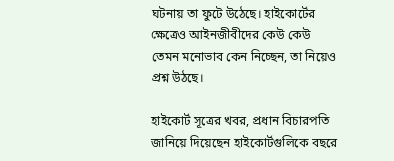ঘটনায় তা ফুটে উঠেছে। হাইকোর্টের ক্ষেত্রেও আইনজীবীদের কেউ কেউ তেমন মনোভাব কেন নিচ্ছেন, তা নিয়েও প্রশ্ন উঠছে।

হাইকোর্ট সূত্রের খবর, প্রধান বিচারপতি জানিয়ে দিয়েছেন হাইকোর্টগুলিকে বছরে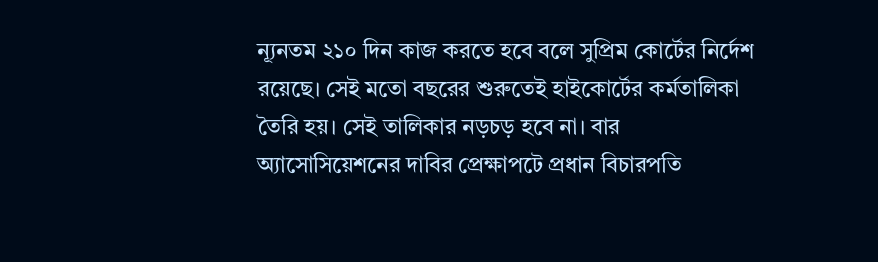ন্যূনতম ২১০ দিন কাজ করতে হবে বলে সুপ্রিম কোর্টের নির্দেশ রয়েছে। সেই মতো বছরের শুরুতেই হাইকোর্টের কর্মতালিকা তৈরি হয়। সেই তালিকার নড়চড় হবে না। বার অ্যাসোসিয়েশনের দাবির প্রেক্ষাপটে প্রধান বিচারপতি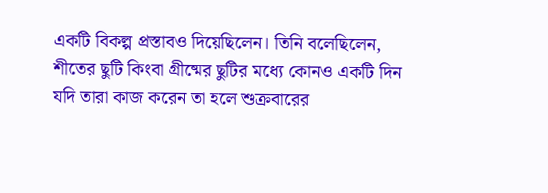একটি বিকল্প প্রস্তাবও দিয়েছিলেন। তিনি বলেছিলেন, শীতের ছুটি কিংবা গ্রীষ্মের ছুটির মধ্যে কোনও একটি দিন যদি তারা কাজ করেন তা হলে শুক্রবারের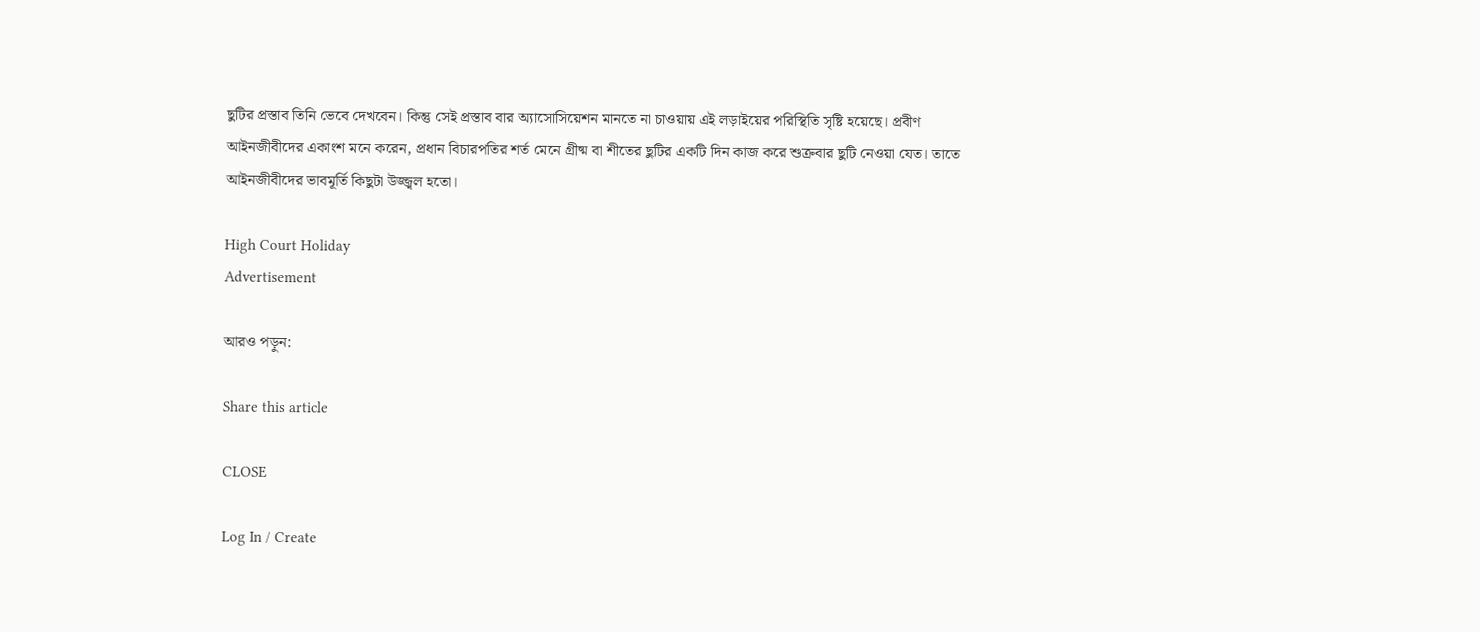ছুটির প্রস্তাব তিনি ভেবে দেখবেন। কিন্তু সেই প্রস্তাব বার অ্যাসোসিয়েশন মানতে না চাওয়ায় এই লড়াইয়ের পরিস্থিতি সৃষ্টি হয়েছে। প্রবীণ আইনজীবীদের একাংশ মনে করেন, প্রধান বিচারপতির শর্ত মেনে গ্রীষ্ম বা শীতের ছুটির একটি দিন কাজ করে শুক্রবার ছুটি নেওয়া যেত। তাতে আইনজীবীদের ভাবমূর্তি কিছুটা উজ্জ্বল হতো।

High Court Holiday
Advertisement

আরও পড়ুন:

Share this article

CLOSE

Log In / Create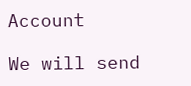Account

We will send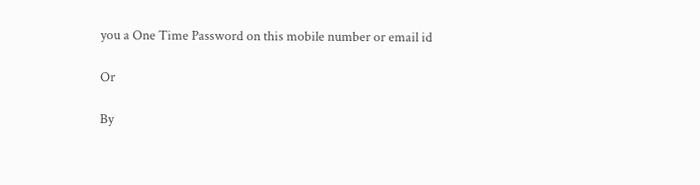you a One Time Password on this mobile number or email id

Or

By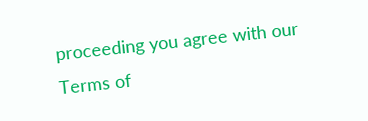proceeding you agree with our Terms of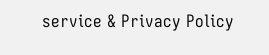service & Privacy Policy